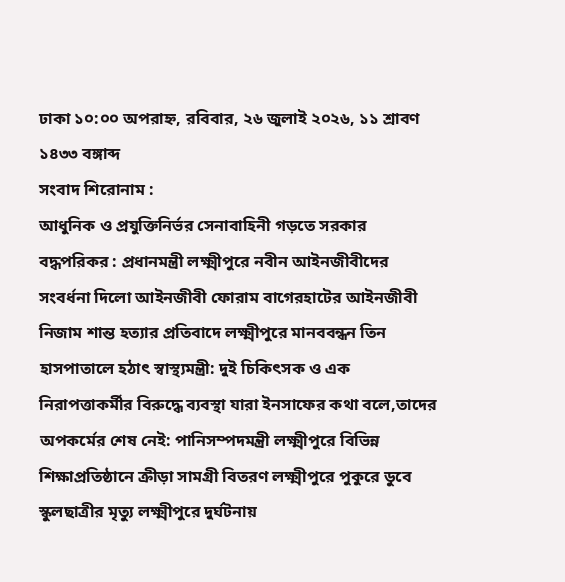ঢাকা ১০:০০ অপরাহ্ন, রবিবার, ২৬ জুলাই ২০২৬, ১১ শ্রাবণ ১৪৩৩ বঙ্গাব্দ
সংবাদ শিরোনাম :
আধুনিক ও প্রযুক্তিনির্ভর সেনাবাহিনী গড়তে সরকার বদ্ধপরিকর : প্রধানমন্ত্রী লক্ষ্মীপুরে নবীন আইনজীবীদের সংবর্ধনা দিলো আইনজীবী ফোরাম বাগেরহাটের আইনজীবী নিজাম শান্ত হত্যার প্রতিবাদে লক্ষ্মীপুরে মানববন্ধন তিন হাসপাতালে হঠাৎ স্বাস্থ্যমন্ত্রী: দুই চিকিৎসক ও এক নিরাপত্তাকর্মীর বিরুদ্ধে ব্যবস্থা যারা ইনসাফের কথা বলে,তাদের অপকর্মের শেষ নেই: পানিসম্পদমন্ত্রী লক্ষ্মীপুরে বিভিন্ন শিক্ষাপ্রতিষ্ঠানে ক্রীড়া সামগ্রী বিতরণ লক্ষ্মীপুরে পুকুরে ডুবে স্কুলছাত্রীর মৃত্যু লক্ষ্মীপুরে দুর্ঘটনায়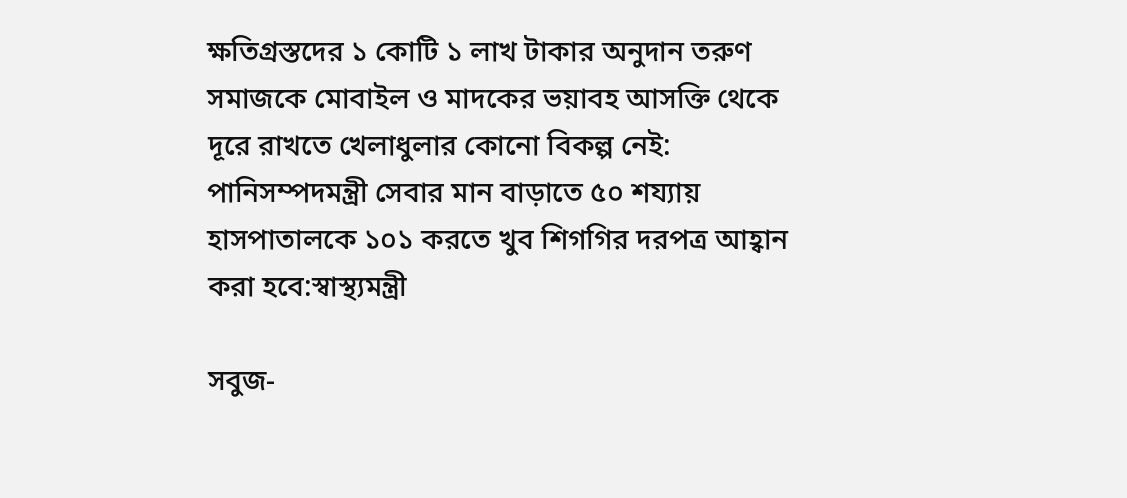ক্ষতিগ্রস্তদের ১ কোটি ১ লাখ টাকার অনুদান তরুণ সমাজকে মোবাইল ও মাদকের ভয়াবহ আসক্তি থেকে দূরে রাখতে খেলাধুলার কোনো বিকল্প নেই: পানিসম্পদমন্ত্রী সেবার মান বাড়াতে ৫০ শয্যায় হাসপাতালকে ১০১ করতে খুব শিগগির দরপত্র আহ্বান করা হবে:স্বাস্থ্যমন্ত্রী

সবুজ-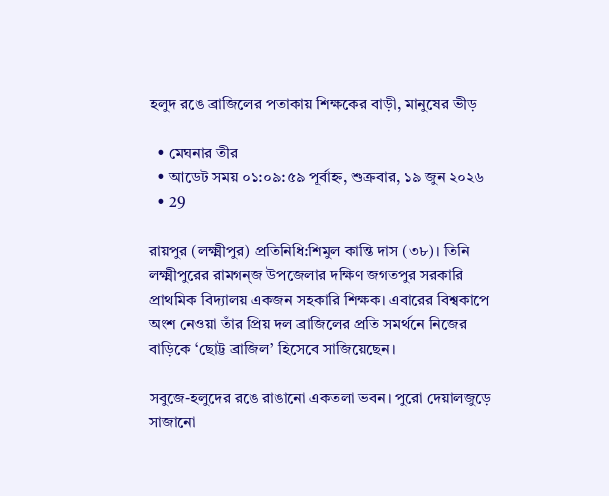হলুদ রঙে ব্রাজিলের পতাকায় শিক্ষকের বাড়ী, মানুষের ভীড়

  • মেঘনার তীর
  • আডেট সময় ০১:০৯:৫৯ পূর্বাহ্ন, শুক্রবার, ১৯ জুন ২০২৬
  • 29

রায়পুর (লক্ষ্মীপুর) প্রতিনিধি:শিমুল কান্তি দাস (৩৮)। তিনি লক্ষ্মীপুরের রামগন্জ উপজেলার দক্ষিণ জগতপুর সরকারি প্রাথমিক বিদ্যালয় একজন সহকারি শিক্ষক। এবারের বিশ্বকাপে অংশ নেওয়া তাঁর প্রিয় দল ব্রাজিলের প্রতি সমর্থনে নিজের বাড়িকে ‘ছোট্ট ব্রাজিল’ হিসেবে সাজিয়েছেন।

সবুজে-হলুদের রঙে রাঙানো একতলা ভবন। পুরো দেয়ালজুড়ে সাজানো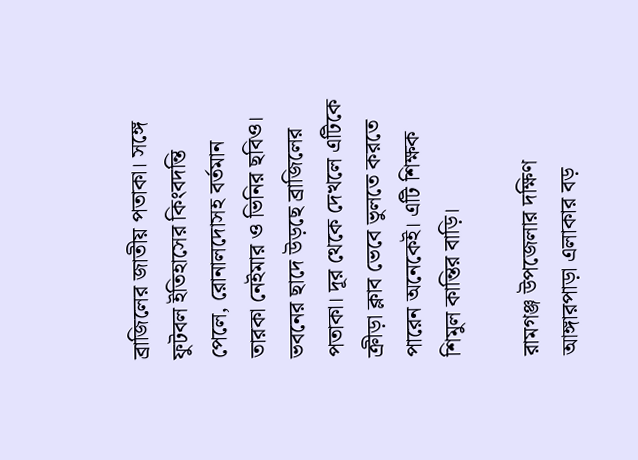ব্রাজিলের জাতীয় পতাকা। সঙ্গে ফুটবল ইতিহাসের কিংবদন্তি পেলে, রোনালদোসহ বর্তমান তারকা নেইমার ও ভিনির ছবিও। ভবনের ছাদে উড়ছে ব্রাজিলের পতাকা। দূর থেকে দেখলে এটিকে ক্রীড়া ক্লাব ভেবে ভুলতে করতে পারেন অনেকেই। এটি শিক্ষক শিমুল কান্তির বাড়ি।

রামগঞ্জ উপজেলার দক্ষিণ আঙ্গারপাড়া এলাকার বড়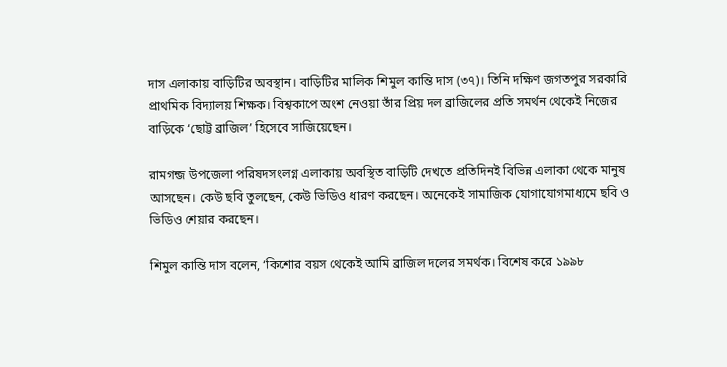দাস এলাকায় বাড়িটির অবস্থান। বাড়িটির মালিক শিমুল কান্তি দাস (৩৭)। তিনি দক্ষিণ জগতপুর সরকারি প্রাথমিক বিদ্যালয় শিক্ষক। বিশ্বকাপে অংশ নেওয়া তাঁর প্রিয় দল ব্রাজিলের প্রতি সমর্থন থেকেই নিজের বাড়িকে ‘ছোট্ট ব্রাজিল’ হিসেবে সাজিয়েছেন।

রামগন্জ উপজেলা পরিষদসংলগ্ন এলাকায় অবস্থিত বাড়িটি দেখতে প্রতিদিনই বিভিন্ন এলাকা থেকে মানুষ আসছেন। কেউ ছবি তুলছেন, কেউ ভিডিও ধারণ করছেন। অনেকেই সামাজিক যোগাযোগমাধ্যমে ছবি ও ভিডিও শেয়ার করছেন।

শিমুল কান্তি দাস বলেন, ‘কিশোর বয়স থেকেই আমি ব্রাজিল দলের সমর্থক। বিশেষ করে ১৯৯৮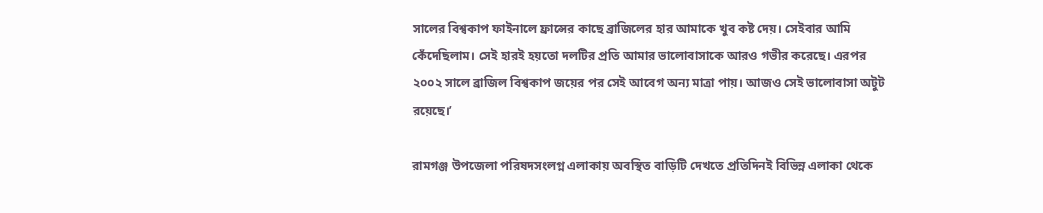সালের বিশ্বকাপ ফাইনালে ফ্রান্সের কাছে ব্রাজিলের হার আমাকে খুব কষ্ট দেয়। সেইবার আমি কেঁদেছিলাম। সেই হারই হয়তো দলটির প্রতি আমার ভালোবাসাকে আরও গভীর করেছে। এরপর ২০০২ সালে ব্রাজিল বিশ্বকাপ জয়ের পর সেই আবেগ অন্য মাত্রা পায়। আজও সেই ভালোবাসা অটুট রয়েছে।’

রামগঞ্জ উপজেলা পরিষদসংলগ্ন এলাকায় অবস্থিত বাড়িটি দেখতে প্রতিদিনই বিভিন্ন এলাকা থেকে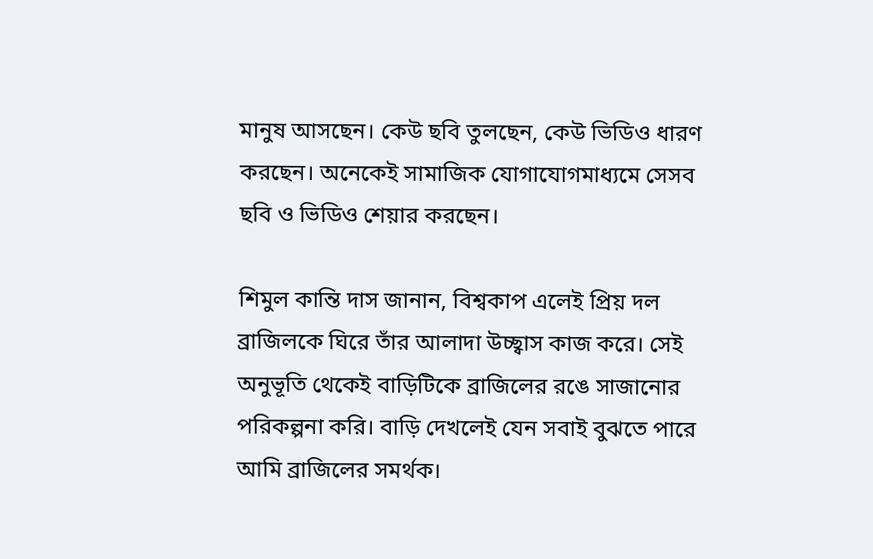মানুষ আসছেন। কেউ ছবি তুলছেন, কেউ ভিডিও ধারণ করছেন। অনেকেই সামাজিক যোগাযোগমাধ্যমে সেসব ছবি ও ভিডিও শেয়ার করছেন।

শিমুল কান্তি দাস জানান, বিশ্বকাপ এলেই প্রিয় দল ব্রাজিলকে ঘিরে তাঁর আলাদা উচ্ছ্বাস কাজ করে। সেই অনুভূতি থেকেই বাড়িটিকে ব্রাজিলের রঙে সাজানোর পরিকল্পনা করি। বাড়ি দেখলেই যেন সবাই বুঝতে পারে আমি ব্রাজিলের সমর্থক।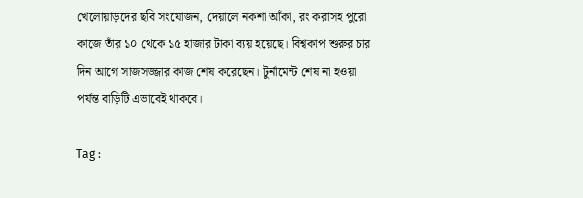খেলোয়াড়দের ছবি সংযোজন, দেয়ালে নকশা আঁকা, রং করাসহ পুরো কাজে তাঁর ১০ থেকে ১৫ হাজার টাকা ব্যয় হয়েছে। বিশ্বকাপ শুরুর চার দিন আগে সাজসজ্জার কাজ শেষ করেছেন। টুর্নামেন্ট শেষ না হওয়া পর্যন্ত বাড়িটি এভাবেই থাকবে।

Tag :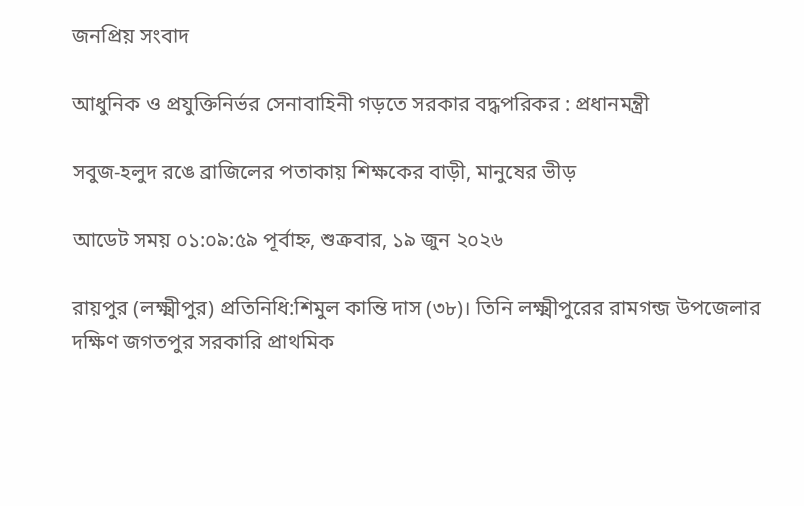জনপ্রিয় সংবাদ

আধুনিক ও প্রযুক্তিনির্ভর সেনাবাহিনী গড়তে সরকার বদ্ধপরিকর : প্রধানমন্ত্রী

সবুজ-হলুদ রঙে ব্রাজিলের পতাকায় শিক্ষকের বাড়ী, মানুষের ভীড়

আডেট সময় ০১:০৯:৫৯ পূর্বাহ্ন, শুক্রবার, ১৯ জুন ২০২৬

রায়পুর (লক্ষ্মীপুর) প্রতিনিধি:শিমুল কান্তি দাস (৩৮)। তিনি লক্ষ্মীপুরের রামগন্জ উপজেলার দক্ষিণ জগতপুর সরকারি প্রাথমিক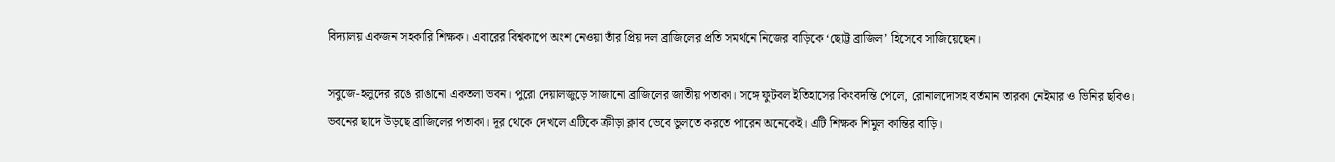বিদ্যালয় একজন সহকারি শিক্ষক। এবারের বিশ্বকাপে অংশ নেওয়া তাঁর প্রিয় দল ব্রাজিলের প্রতি সমর্থনে নিজের বাড়িকে ‘ছোট্ট ব্রাজিল’ হিসেবে সাজিয়েছেন।

সবুজে-হলুদের রঙে রাঙানো একতলা ভবন। পুরো দেয়ালজুড়ে সাজানো ব্রাজিলের জাতীয় পতাকা। সঙ্গে ফুটবল ইতিহাসের কিংবদন্তি পেলে, রোনালদোসহ বর্তমান তারকা নেইমার ও ভিনির ছবিও। ভবনের ছাদে উড়ছে ব্রাজিলের পতাকা। দূর থেকে দেখলে এটিকে ক্রীড়া ক্লাব ভেবে ভুলতে করতে পারেন অনেকেই। এটি শিক্ষক শিমুল কান্তির বাড়ি।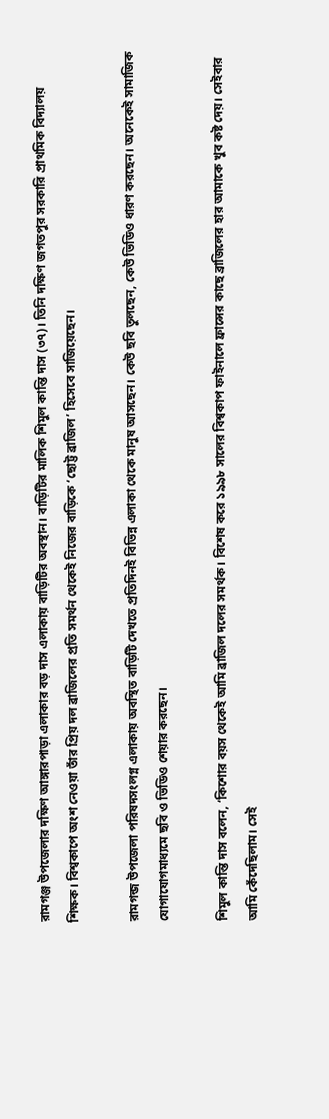রামগঞ্জ উপজেলার দক্ষিণ আঙ্গারপাড়া এলাকার বড় দাস এলাকায় বাড়িটির অবস্থান। বাড়িটির মালিক শিমুল কান্তি দাস (৩৭)। তিনি দক্ষিণ জগতপুর সরকারি প্রাথমিক বিদ্যালয় শিক্ষক। বিশ্বকাপে অংশ নেওয়া তাঁর প্রিয় দল ব্রাজিলের প্রতি সমর্থন থেকেই নিজের বাড়িকে ‘ছোট্ট ব্রাজিল’ হিসেবে সাজিয়েছেন।

রামগন্জ উপজেলা পরিষদসংলগ্ন এলাকায় অবস্থিত বাড়িটি দেখতে প্রতিদিনই বিভিন্ন এলাকা থেকে মানুষ আসছেন। কেউ ছবি তুলছেন, কেউ ভিডিও ধারণ করছেন। অনেকেই সামাজিক যোগাযোগমাধ্যমে ছবি ও ভিডিও শেয়ার করছেন।

শিমুল কান্তি দাস বলেন, ‘কিশোর বয়স থেকেই আমি ব্রাজিল দলের সমর্থক। বিশেষ করে ১৯৯৮ সালের বিশ্বকাপ ফাইনালে ফ্রান্সের কাছে ব্রাজিলের হার আমাকে খুব কষ্ট দেয়। সেইবার আমি কেঁদেছিলাম। সেই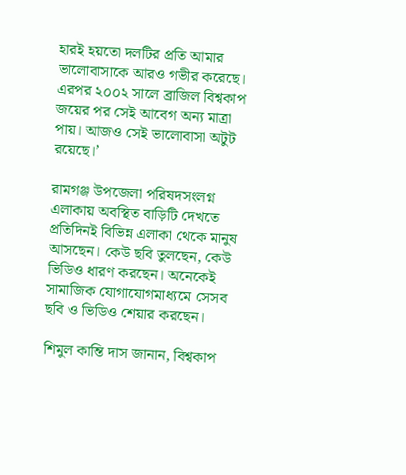হারই হয়তো দলটির প্রতি আমার ভালোবাসাকে আরও গভীর করেছে। এরপর ২০০২ সালে ব্রাজিল বিশ্বকাপ জয়ের পর সেই আবেগ অন্য মাত্রা পায়। আজও সেই ভালোবাসা অটুট রয়েছে।’

রামগঞ্জ উপজেলা পরিষদসংলগ্ন এলাকায় অবস্থিত বাড়িটি দেখতে প্রতিদিনই বিভিন্ন এলাকা থেকে মানুষ আসছেন। কেউ ছবি তুলছেন, কেউ ভিডিও ধারণ করছেন। অনেকেই সামাজিক যোগাযোগমাধ্যমে সেসব ছবি ও ভিডিও শেয়ার করছেন।

শিমুল কান্তি দাস জানান, বিশ্বকাপ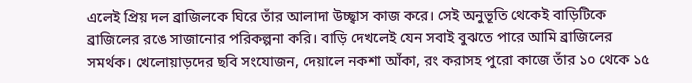এলেই প্রিয় দল ব্রাজিলকে ঘিরে তাঁর আলাদা উচ্ছ্বাস কাজ করে। সেই অনুভূতি থেকেই বাড়িটিকে ব্রাজিলের রঙে সাজানোর পরিকল্পনা করি। বাড়ি দেখলেই যেন সবাই বুঝতে পারে আমি ব্রাজিলের সমর্থক। খেলোয়াড়দের ছবি সংযোজন, দেয়ালে নকশা আঁকা, রং করাসহ পুরো কাজে তাঁর ১০ থেকে ১৫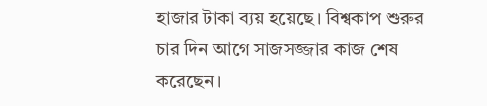হাজার টাকা ব্যয় হয়েছে। বিশ্বকাপ শুরুর চার দিন আগে সাজসজ্জার কাজ শেষ করেছেন।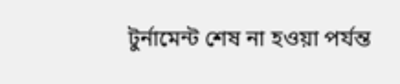টুর্নামেন্ট শেষ না হওয়া পর্যন্ত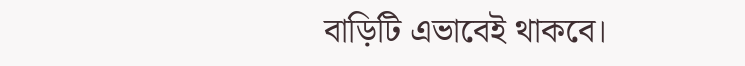বাড়িটি এভাবেই থাকবে।